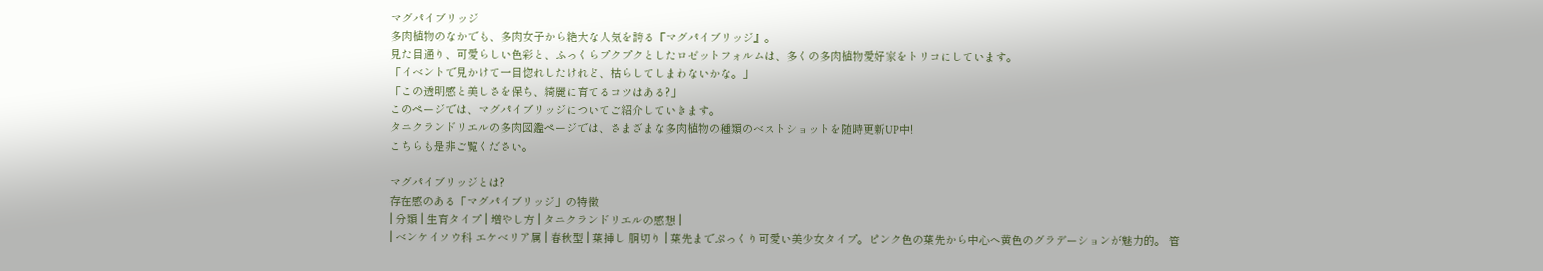マグパイブリッジ
多肉植物のなかでも、多肉女子から絶大な人気を誇る『マグパイブリッジ』。
見た目通り、可愛らしい色彩と、ふっくらプクプクとしたロゼットフォルムは、多くの多肉植物愛好家をトリコにしています。
「イベントで見かけて一目惚れしたけれど、枯らしてしまわないかな。」
「この透明感と美しさを保ち、綺麗に育てるコツはある?」
このページでは、マグパイブリッジについてご紹介していきます。
タニクランドリエルの多肉図鑑ページでは、さまざまな多肉植物の種類のベストショットを随時更新UP中!
こちらも是非ご覧ください。

マグパイブリッジとは?
存在感のある「マグパイブリッジ」の特徴
| 分類 | 生育タイプ | 増やし方 | タニクランドリエルの感想 |
| ベンケイソウ科 エケベリア属 | 春秋型 | 葉挿し 胴切り | 葉先までぷっくり可愛い美少女タイプ。ピンク色の葉先から中心へ黄色のグラデーションが魅力的。 管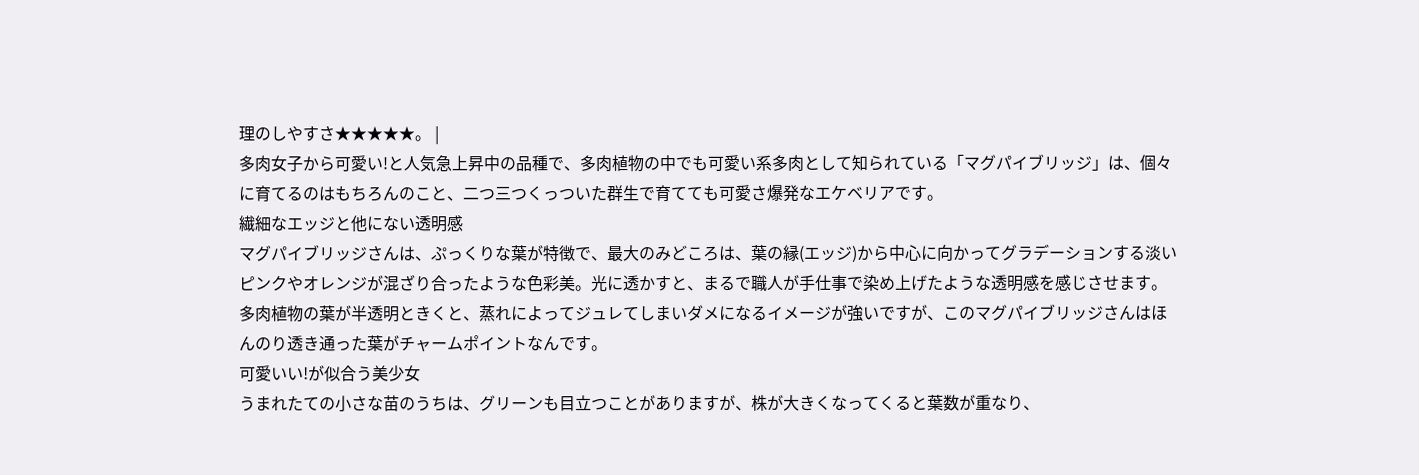理のしやすさ★★★★★。 |
多肉女子から可愛い!と人気急上昇中の品種で、多肉植物の中でも可愛い系多肉として知られている「マグパイブリッジ」は、個々に育てるのはもちろんのこと、二つ三つくっついた群生で育てても可愛さ爆発なエケベリアです。
繊細なエッジと他にない透明感
マグパイブリッジさんは、ぷっくりな葉が特徴で、最大のみどころは、葉の縁(エッジ)から中心に向かってグラデーションする淡いピンクやオレンジが混ざり合ったような色彩美。光に透かすと、まるで職人が手仕事で染め上げたような透明感を感じさせます。
多肉植物の葉が半透明ときくと、蒸れによってジュレてしまいダメになるイメージが強いですが、このマグパイブリッジさんはほんのり透き通った葉がチャームポイントなんです。
可愛いい!が似合う美少女
うまれたての小さな苗のうちは、グリーンも目立つことがありますが、株が大きくなってくると葉数が重なり、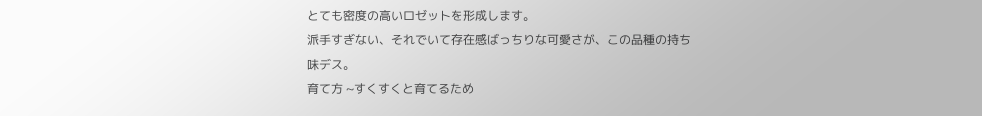とても密度の高いロゼットを形成します。
派手すぎない、それでいて存在感ばっちりな可愛さが、この品種の持ち味デス。
育て方 ~すくすくと育てるため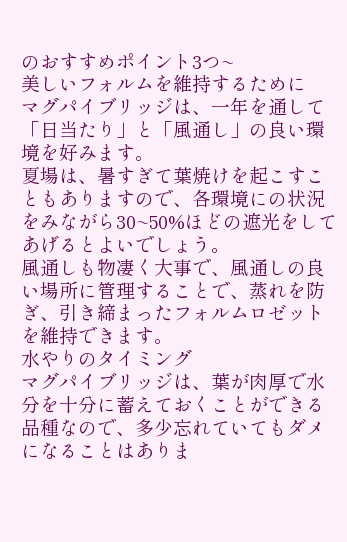のおすすめポイント3つ~
美しいフォルムを維持するために
マグパイブリッジは、一年を通して「日当たり」と「風通し」の良い環境を好みます。
夏場は、暑すぎて葉焼けを起こすこともありますので、各環境にの状況をみながら30~50%ほどの遮光をしてあげるとよいでしょう。
風通しも物凄く大事で、風通しの良い場所に管理することで、蒸れを防ぎ、引き締まったフォルムロゼットを維持できます。
水やりのタイミング
マグパイブリッジは、葉が肉厚で水分を十分に蓄えておくことができる品種なので、多少忘れていてもダメになることはありま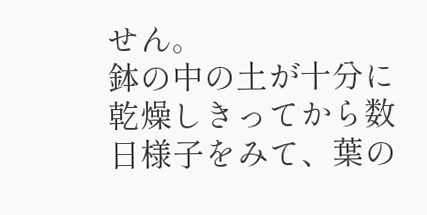せん。
鉢の中の土が十分に乾燥しきってから数日様子をみて、葉の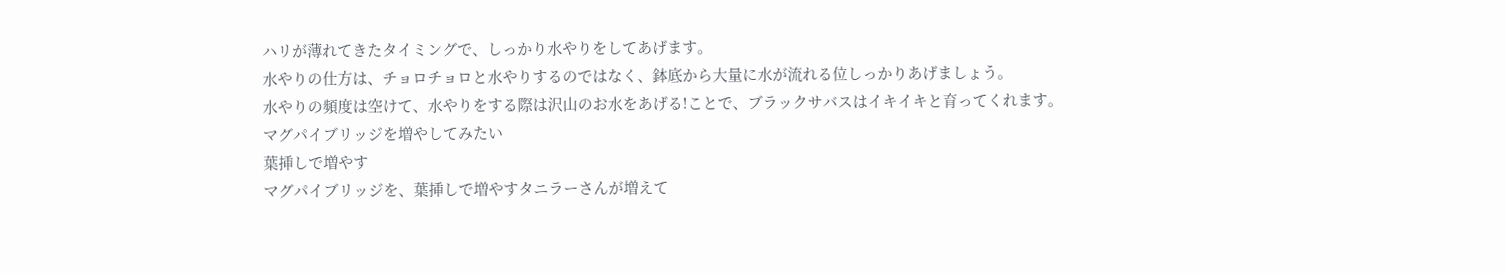ハリが薄れてきたタイミングで、しっかり水やりをしてあげます。
水やりの仕方は、チョロチョロと水やりするのではなく、鉢底から大量に水が流れる位しっかりあげましょう。
水やりの頻度は空けて、水やりをする際は沢山のお水をあげる!ことで、ブラックサバスはイキイキと育ってくれます。
マグパイブリッジを増やしてみたい
葉挿しで増やす
マグパイブリッジを、葉挿しで増やすタニラーさんが増えて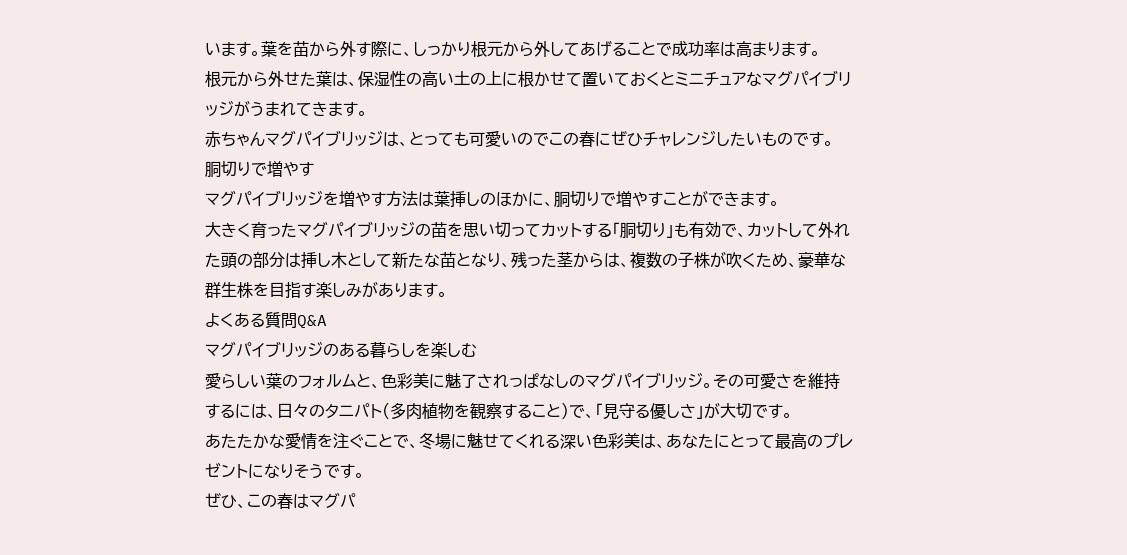います。葉を苗から外す際に、しっかり根元から外してあげることで成功率は高まります。
根元から外せた葉は、保湿性の高い土の上に根かせて置いておくとミニチュアなマグパイブリッジがうまれてきます。
赤ちゃんマグパイブリッジは、とっても可愛いのでこの春にぜひチャレンジしたいものです。
胴切りで増やす
マグパイブリッジを増やす方法は葉挿しのほかに、胴切りで増やすことができます。
大きく育ったマグパイブリッジの苗を思い切ってカットする「胴切り」も有効で、カットして外れた頭の部分は挿し木として新たな苗となり、残った茎からは、複数の子株が吹くため、豪華な群生株を目指す楽しみがあります。
よくある質問Q&A
マグパイブリッジのある暮らしを楽しむ
愛らしい葉のフォルムと、色彩美に魅了されっぱなしのマグパイブリッジ。その可愛さを維持するには、日々のタニパト(多肉植物を観察すること)で、「見守る優しさ」が大切です。
あたたかな愛情を注ぐことで、冬場に魅せてくれる深い色彩美は、あなたにとって最高のプレゼントになりそうです。
ぜひ、この春はマグパ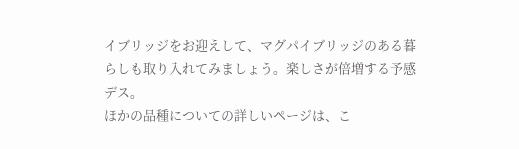イブリッジをお迎えして、マグパイブリッジのある暮らしも取り入れてみましょう。楽しさが倍増する予感デス。
ほかの品種についての詳しいページは、こ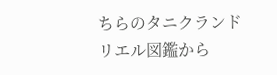ちらのタニクランドリエル図鑑から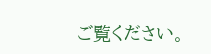ご覧ください。